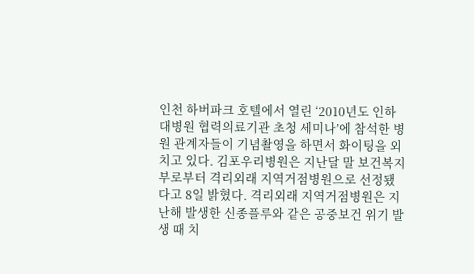인천 하버파크 호텔에서 열린 ‘2010년도 인하대병원 협력의료기관 초청 세미나’에 참석한 병원 관계자들이 기념촬영을 하면서 화이팅을 외치고 있다. 김포우리병원은 지난달 말 보건복지부로부터 격리외래 지역거점병원으로 선정됐다고 8일 밝혔다. 격리외래 지역거점병원은 지난해 발생한 신종플루와 같은 공중보건 위기 발생 때 치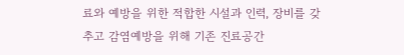료와 예방을 위한 적합한 시설과 인력, 장비를 갖추고 감염예방을 위해 기존 진료공간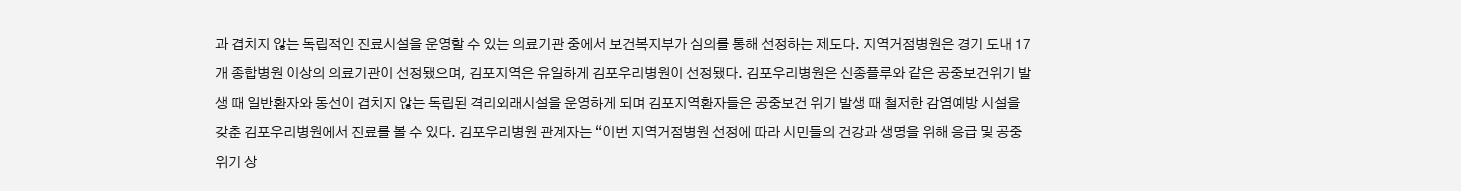과 겹치지 않는 독립적인 진료시설을 운영할 수 있는 의료기관 중에서 보건복지부가 심의를 통해 선정하는 제도다. 지역거점병원은 경기 도내 17개 종합병원 이상의 의료기관이 선정됐으며, 김포지역은 유일하게 김포우리병원이 선정됐다. 김포우리병원은 신종플루와 같은 공중보건위기 발생 때 일반환자와 동선이 겹치지 않는 독립된 격리외래시설을 운영하게 되며 김포지역환자들은 공중보건 위기 발생 때 철저한 감염예방 시설을 갖춘 김포우리병원에서 진료를 볼 수 있다. 김포우리병원 관계자는 “이번 지역거점병원 선정에 따라 시민들의 건강과 생명을 위해 응급 및 공중위기 상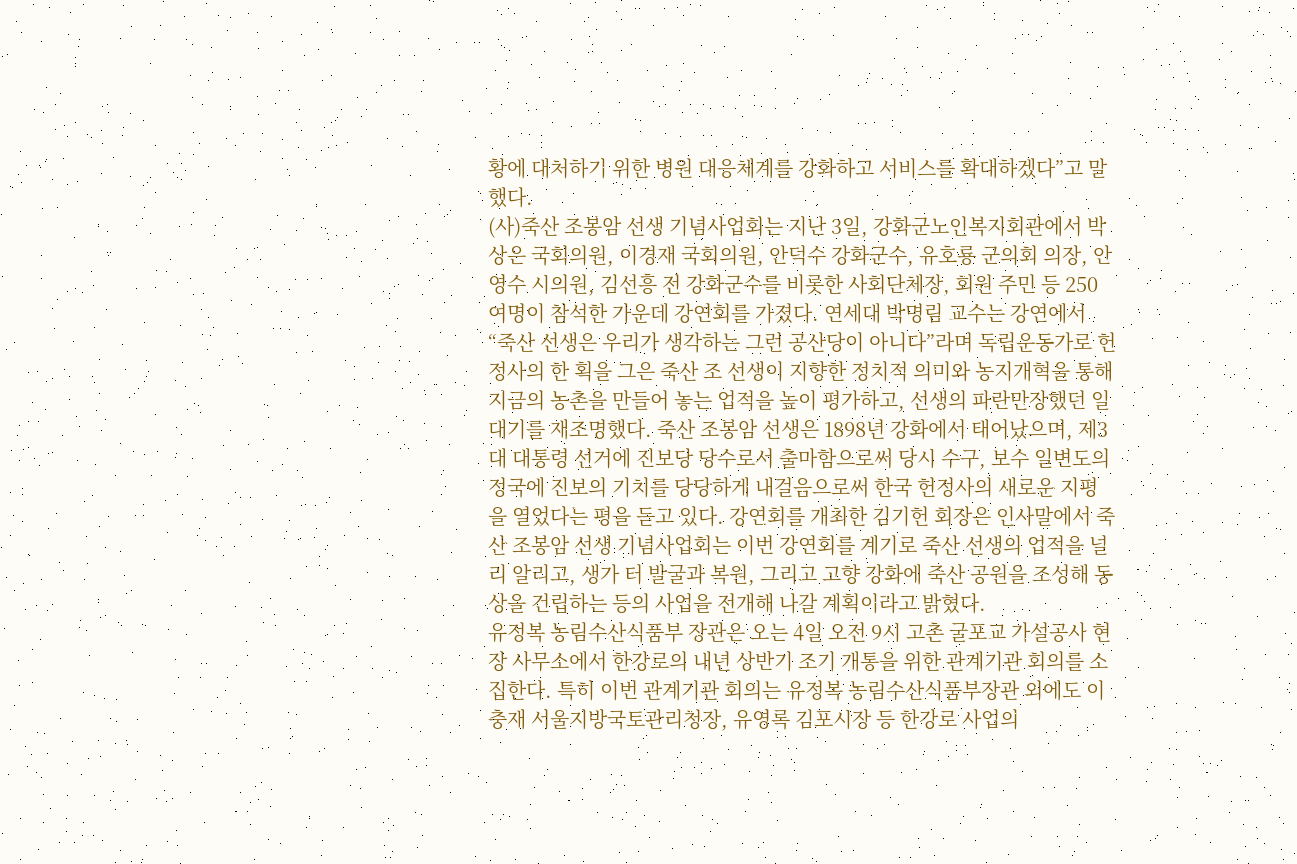황에 대처하기 위한 병원 대응체계를 강화하고 서비스를 확대하겠다”고 말했다.
(사)죽산 조봉암 선생 기념사업회는 지난 3일, 강화군노인복지회관에서 박상은 국회의원, 이경재 국회의원, 안덕수 강화군수, 유호룡 군의회 의장, 안영수 시의원, 김선흥 전 강화군수를 비롯한 사회단체장, 회원 주민 등 250여명이 참석한 가운데 강연회를 가졌다. 연세대 박명림 교수는 강연에서 “죽산 선생은 우리가 생각하는 그런 공산당이 아니다”라며 독립운동가로 헌정사의 한 획을 그은 죽산 조 선생이 지향한 정치적 의미와 농지개혁을 통해 지금의 농촌을 만들어 놓는 업적을 높이 평가하고, 선생의 파란만장했던 일대기를 재조명했다. 죽산 조봉암 선생은 1898년 강화에서 태어났으며, 제3대 대통령 선거에 진보당 당수로서 출마함으로써 당시 수구, 보수 일변도의 정국에 진보의 기치를 당당하게 내걸음으로써 한국 헌정사의 새로운 지평을 열었다는 평을 듣고 있다. 강연회를 개최한 김기헌 회장은 인사말에서 죽산 조봉암 선생 기념사업회는 이번 강연회를 계기로 죽산 선생의 업적을 널리 알리고, 생가 터 발굴과 복원, 그리고 고향 강화에 죽산 공원을 조성해 동상을 건립하는 등의 사업을 전개해 나갈 계획이라고 밝혔다.
유정복 농림수산식품부 장관은 오는 4일 오전 9시 고촌 굴포교 가설공사 현장 사무소에서 한강로의 내년 상반기 조기 개통을 위한 관계기관 회의를 소집한다. 특히 이번 관계기관 회의는 유정복 농림수산식품부장관 외에도 이충재 서울지방국토관리청장, 유영록 김포시장 등 한강로 사업의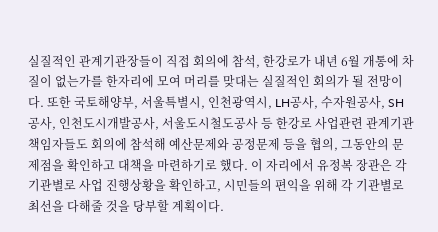실질적인 관계기관장들이 직접 회의에 참석, 한강로가 내년 6월 개통에 차질이 없는가를 한자리에 모여 머리를 맞대는 실질적인 회의가 될 전망이다. 또한 국토해양부, 서울특별시, 인천광역시, LH공사, 수자원공사, SH공사, 인천도시개발공사, 서울도시철도공사 등 한강로 사업관련 관계기관 책임자들도 회의에 참석해 예산문제와 공정문제 등을 협의, 그동안의 문제점을 확인하고 대책을 마련하기로 했다. 이 자리에서 유정복 장관은 각 기관별로 사업 진행상황을 확인하고, 시민들의 편익을 위해 각 기관별로 최선을 다해줄 것을 당부할 계획이다.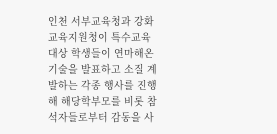인천 서부교육청과 강화교육지원청이 특수교육대상 학생들이 연마해온 기술을 발표하고 소질 계발하는 각종 행사를 진행해 해당학부모를 비롯 참석자들로부터 감동을 사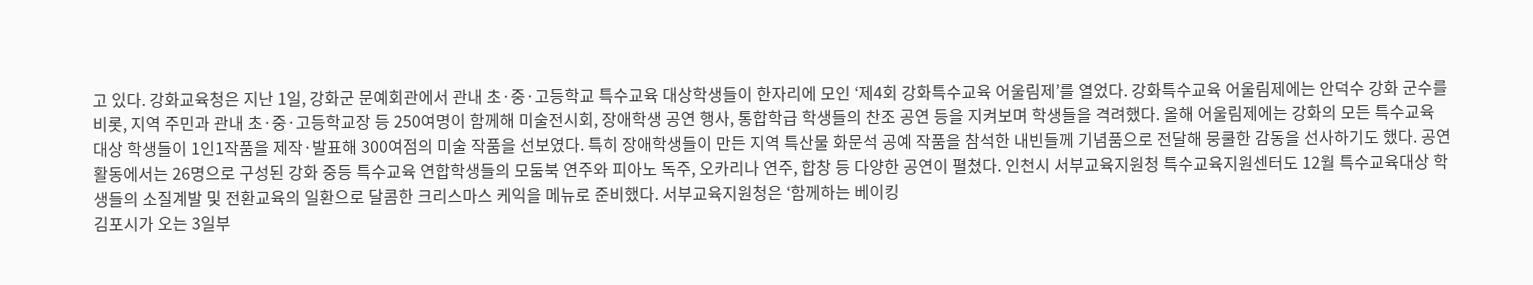고 있다. 강화교육청은 지난 1일, 강화군 문예회관에서 관내 초·중·고등학교 특수교육 대상학생들이 한자리에 모인 ‘제4회 강화특수교육 어울림제’를 열었다. 강화특수교육 어울림제에는 안덕수 강화 군수를 비롯, 지역 주민과 관내 초·중·고등학교장 등 250여명이 함께해 미술전시회, 장애학생 공연 행사, 통합학급 학생들의 찬조 공연 등을 지켜보며 학생들을 격려했다. 올해 어울림제에는 강화의 모든 특수교육 대상 학생들이 1인1작품을 제작·발표해 300여점의 미술 작품을 선보였다. 특히 장애학생들이 만든 지역 특산물 화문석 공예 작품을 참석한 내빈들께 기념품으로 전달해 뭉쿨한 감동을 선사하기도 했다. 공연 활동에서는 26명으로 구성된 강화 중등 특수교육 연합학생들의 모둠북 연주와 피아노 독주, 오카리나 연주, 합창 등 다양한 공연이 펼쳤다. 인천시 서부교육지원청 특수교육지원센터도 12월 특수교육대상 학생들의 소질계발 및 전환교육의 일환으로 달콤한 크리스마스 케익을 메뉴로 준비했다. 서부교육지원청은 ‘함께하는 베이킹
김포시가 오는 3일부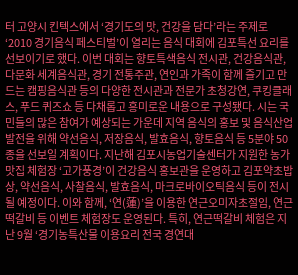터 고양시 킨텍스에서 ‘경기도의 맛, 건강을 담다’라는 주제로 ‘2010 경기음식 페스티벌’이 열리는 음식 대회에 김포특선 요리를 선보이기로 했다. 이번 대회는 향토특색음식 전시관, 건강음식관, 다문화 세계음식관, 경기 전통주관, 연인과 가족이 함께 즐기고 만드는 캠핑음식관 등의 다양한 전시관과 전문가 초청강연, 쿠킹클래스, 푸드 퀴즈쇼 등 다채롭고 흥미로운 내용으로 구성됐다. 시는 국민들의 많은 참여가 예상되는 가운데 지역 음식의 홍보 및 음식산업 발전을 위해 약선음식, 저장음식, 발효음식, 향토음식 등 5분야 50종을 선보일 계획이다. 지난해 김포시농업기술센터가 지원한 농가맛집 체험장 ‘고가풍경’이 건강음식 홍보관을 운영하고 김포약초밥상, 약선음식, 사찰음식, 발효음식, 마크로바이오틱음식 등이 전시될 예정이다. 이와 함께, ‘연(蓮)’을 이용한 연근오미자초절임, 연근떡갈비 등 이벤트 체험장도 운영된다. 특히, 연근떡갈비 체험은 지난 9월 ‘경기농특산물 이용요리 전국 경연대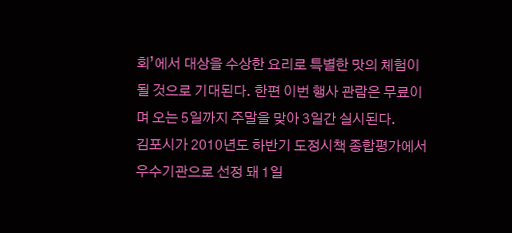회’에서 대상을 수상한 요리로 특별한 맛의 체험이 될 것으로 기대된다. 한편 이번 행사 관람은 무료이며 오는 5일까지 주말을 맞아 3일간 실시된다.
김포시가 2010년도 하반기 도정시책 종합평가에서 우수기관으로 선정 돼 1일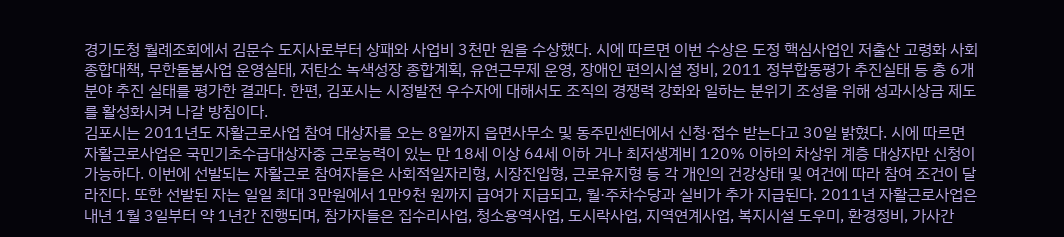경기도청 월례조회에서 김문수 도지사로부터 상패와 사업비 3천만 원을 수상했다. 시에 따르면 이번 수상은 도정 핵심사업인 저출산 고령화 사회 종합대책, 무한돌봄사업 운영실태, 저탄소 녹색성장 종합계획, 유연근무제 운영, 장애인 편의시설 정비, 2011 정부합동평가 추진실태 등 총 6개 분야 추진 실태를 평가한 결과다. 한편, 김포시는 시정발전 우수자에 대해서도 조직의 경쟁력 강화와 일하는 분위기 조성을 위해 성과시상금 제도를 활성화시켜 나갈 방침이다.
김포시는 2011년도 자활근로사업 참여 대상자를 오는 8일까지 읍면사무소 및 동주민센터에서 신청·접수 받는다고 30일 밝혔다. 시에 따르면 자활근로사업은 국민기초수급대상자중 근로능력이 있는 만 18세 이상 64세 이하 거나 최저생계비 120% 이하의 차상위 계층 대상자만 신청이 가능하다. 이번에 선발되는 자활근로 참여자들은 사회적일자리형, 시장진입형, 근로유지형 등 각 개인의 건강상태 및 여건에 따라 참여 조건이 달라진다. 또한 선발된 자는 일일 최대 3만원에서 1만9천 원까지 급여가 지급되고, 월·주차수당과 실비가 추가 지급된다. 2011년 자활근로사업은 내년 1월 3일부터 약 1년간 진행되며, 참가자들은 집수리사업, 청소용역사업, 도시락사업, 지역연계사업, 복지시설 도우미, 환경정비, 가사간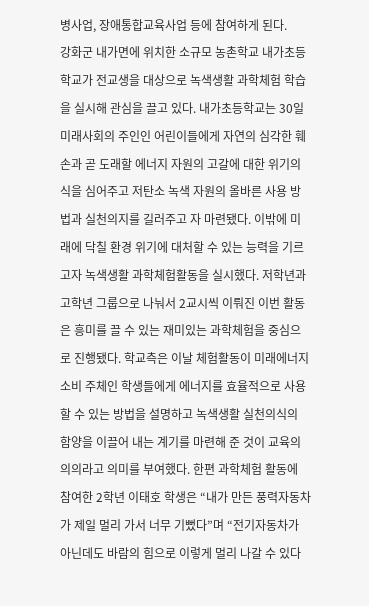병사업, 장애통합교육사업 등에 참여하게 된다.
강화군 내가면에 위치한 소규모 농촌학교 내가초등학교가 전교생을 대상으로 녹색생활 과학체험 학습을 실시해 관심을 끌고 있다. 내가초등학교는 30일 미래사회의 주인인 어린이들에게 자연의 심각한 훼손과 곧 도래할 에너지 자원의 고갈에 대한 위기의식을 심어주고 저탄소 녹색 자원의 올바른 사용 방법과 실천의지를 길러주고 자 마련됐다. 이밖에 미래에 닥칠 환경 위기에 대처할 수 있는 능력을 기르고자 녹색생활 과학체험활동을 실시했다. 저학년과 고학년 그룹으로 나눠서 2교시씩 이뤄진 이번 활동은 흥미를 끌 수 있는 재미있는 과학체험을 중심으로 진행됐다. 학교측은 이날 체험활동이 미래에너지 소비 주체인 학생들에게 에너지를 효율적으로 사용할 수 있는 방법을 설명하고 녹색생활 실천의식의 함양을 이끌어 내는 계기를 마련해 준 것이 교육의 의의라고 의미를 부여했다. 한편 과학체험 활동에 참여한 2학년 이태호 학생은 “내가 만든 풍력자동차가 제일 멀리 가서 너무 기뻤다”며 “전기자동차가 아닌데도 바람의 힘으로 이렇게 멀리 나갈 수 있다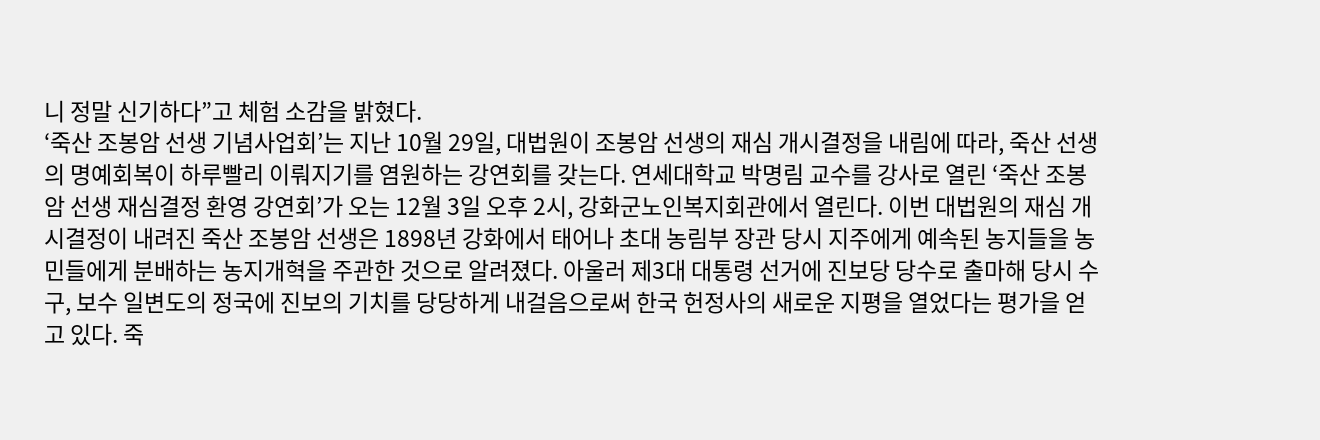니 정말 신기하다”고 체험 소감을 밝혔다.
‘죽산 조봉암 선생 기념사업회’는 지난 10월 29일, 대법원이 조봉암 선생의 재심 개시결정을 내림에 따라, 죽산 선생의 명예회복이 하루빨리 이뤄지기를 염원하는 강연회를 갖는다. 연세대학교 박명림 교수를 강사로 열린 ‘죽산 조봉암 선생 재심결정 환영 강연회’가 오는 12월 3일 오후 2시, 강화군노인복지회관에서 열린다. 이번 대법원의 재심 개시결정이 내려진 죽산 조봉암 선생은 1898년 강화에서 태어나 초대 농림부 장관 당시 지주에게 예속된 농지들을 농민들에게 분배하는 농지개혁을 주관한 것으로 알려졌다. 아울러 제3대 대통령 선거에 진보당 당수로 출마해 당시 수구, 보수 일변도의 정국에 진보의 기치를 당당하게 내걸음으로써 한국 헌정사의 새로운 지평을 열었다는 평가을 얻고 있다. 죽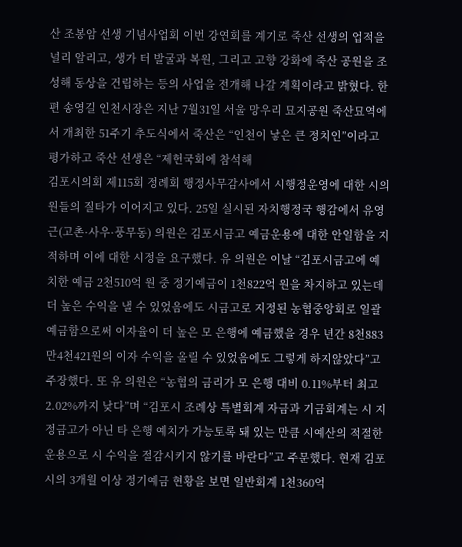산 조봉암 선생 기념사업회 이번 강연회를 계기로 죽산 선생의 업적을 널리 알리고, 생가 터 발굴과 복원, 그리고 고향 강화에 죽산 공원을 조성해 동상을 건립하는 등의 사업을 전개해 나갈 계획이라고 밝혔다. 한편 송영길 인천시장은 지난 7월31일 서울 망우리 묘지공원 죽산묘역에서 개최한 51주기 추도식에서 죽산은 “인천이 낳은 큰 정치인”이라고 평가하고 죽산 선생은 “제헌국회에 참석해
김포시의회 제115회 정례회 행정사무감사에서 시행정운영에 대한 시의원들의 질타가 이어지고 있다. 25일 실시된 자치행정국 행감에서 유영근(고촌·사우·풍무동) 의원은 김포시금고 예금운용에 대한 안일함을 지적하며 이에 대한 시정을 요구했다. 유 의원은 이날 “김포시금고에 예치한 예금 2천510억 원 중 정기예금이 1천822억 원을 차지하고 있는데 더 높은 수익을 낼 수 있었음에도 시금고로 지정된 농협중앙회로 일괄 예금함으로써 이자율이 더 높은 모 은행에 예금했을 경우 년간 8천883만4천421원의 이자 수익을 올릴 수 있었음에도 그렇게 하지않았다”고 주장했다. 또 유 의원은 “농협의 금리가 모 은행 대비 0.11%부터 최고 2.02%까지 낮다”며 “김포시 조례상 특별회계 자금과 기금회계는 시 지정금고가 아닌 타 은행 예치가 가능토록 돼 있는 만큼 시예산의 적절한 운용으로 시 수익을 절감시키지 않기를 바란다”고 주문했다. 현재 김포시의 3개월 이상 정기예금 현황을 보면 일반회계 1천360억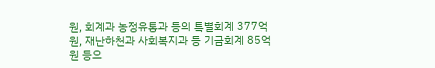원, 회계과 농정유통과 등의 특별회계 377억원, 재난하천과 사회복지과 등 기금회계 85억원 등으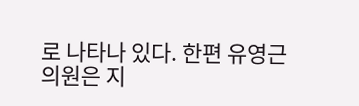로 나타나 있다. 한편 유영근 의원은 지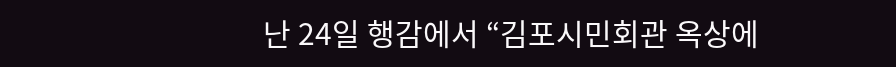난 24일 행감에서 “김포시민회관 옥상에